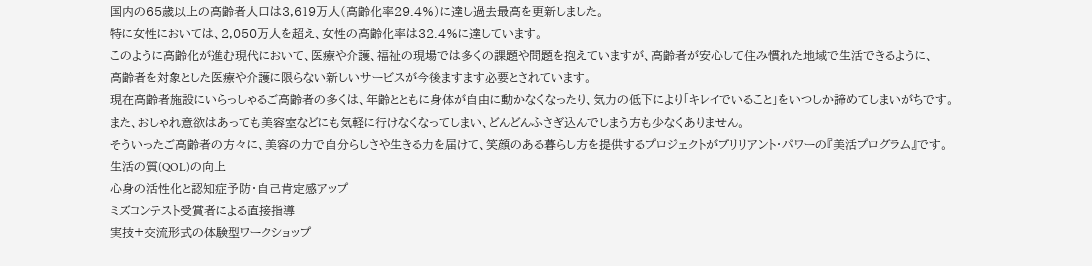国内の65歳以上の高齢者人口は3,619万人(高齢化率29.4%)に達し過去最高を更新しました。
特に女性においては、2,050万人を超え、女性の高齢化率は32.4%に達しています。
このように高齢化が進む現代において、医療や介護、福祉の現場では多くの課題や問題を抱えていますが、高齢者が安心して住み慣れた地域で生活できるように、
高齢者を対象とした医療や介護に限らない新しいサービスが今後ますます必要とされています。
現在高齢者施設にいらっしゃるご高齢者の多くは、年齢とともに身体が自由に動かなくなったり、気力の低下により「キレイでいること」をいつしか諦めてしまいがちです。
また、おしゃれ意欲はあっても美容室などにも気軽に行けなくなってしまい、どんどんふさぎ込んでしまう方も少なくありません。
そういったご高齢者の方々に、美容の力で自分らしさや生きる力を届けて、笑顔のある暮らし方を提供するプロジェクトがブリリアント・パワーの『美活プログラム』です。
生活の質(QOL)の向上
心身の活性化と認知症予防・自己肯定感アップ
ミズコンテスト受賞者による直接指導
実技+交流形式の体験型ワークショップ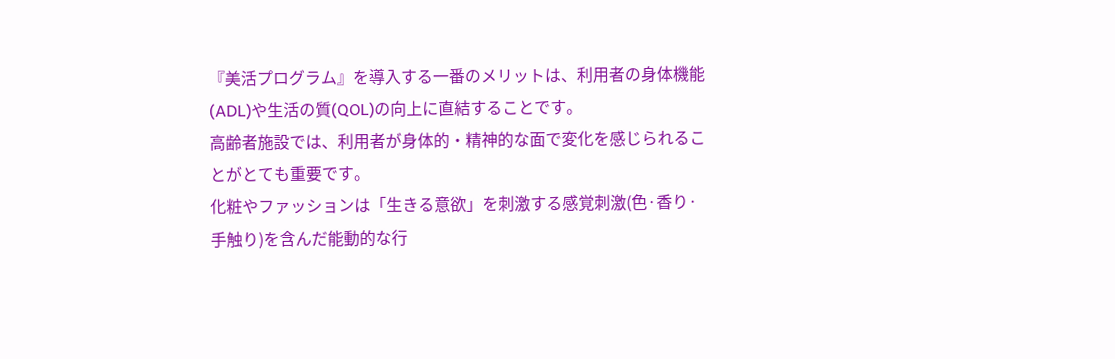『美活プログラム』を導入する一番のメリットは、利用者の身体機能(ADL)や生活の質(QOL)の向上に直結することです。
高齢者施設では、利用者が身体的・精神的な面で変化を感じられることがとても重要です。
化粧やファッションは「生きる意欲」を刺激する感覚刺激(色·香り·手触り)を含んだ能動的な行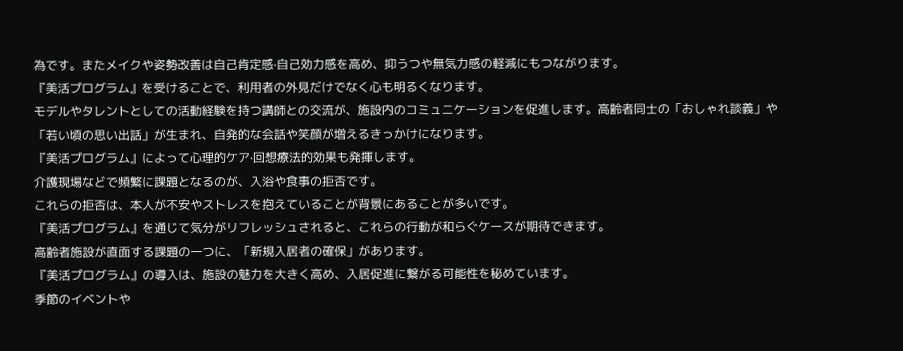為です。またメイクや姿勢改善は自己肯定感·自己効力感を高め、抑うつや無気力感の軽減にもつながります。
『美活プログラム』を受けることで、利用者の外見だけでなく心も明るくなります。
モデルやタレントとしての活動経験を持つ講師との交流が、施設内のコミュニケーションを促進します。高齢者同士の「おしゃれ談義」や「若い頃の思い出話」が生まれ、自発的な会話や笑顔が増えるきっかけになります。
『美活プログラム』によって心理的ケア·回想療法的効果も発揮します。
介護現場などで頻繁に課題となるのが、入浴や食事の拒否です。
これらの拒否は、本人が不安やストレスを抱えていることが背景にあることが多いです。
『美活プログラム』を通じて気分がリフレッシュされると、これらの行動が和らぐケースが期待できます。
高齢者施設が直面する課題の一つに、「新規入居者の確保」があります。
『美活プログラム』の導入は、施設の魅力を大きく高め、入居促進に繋がる可能性を秘めています。
季節のイベントや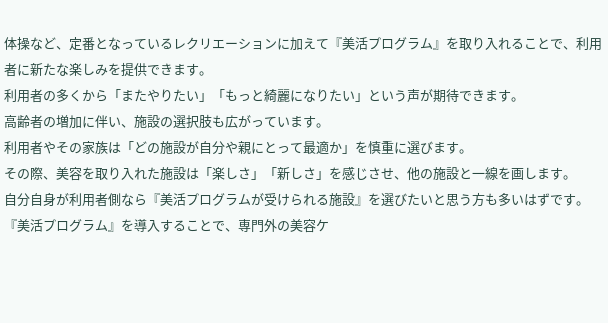体操など、定番となっているレクリエーションに加えて『美活プログラム』を取り入れることで、利用者に新たな楽しみを提供できます。
利用者の多くから「またやりたい」「もっと綺麗になりたい」という声が期待できます。
高齢者の増加に伴い、施設の選択肢も広がっています。
利用者やその家族は「どの施設が自分や親にとって最適か」を慎重に選びます。
その際、美容を取り入れた施設は「楽しさ」「新しさ」を感じさせ、他の施設と一線を画します。
自分自身が利用者側なら『美活プログラムが受けられる施設』を選びたいと思う方も多いはずです。
『美活プログラム』を導入することで、専門外の美容ケ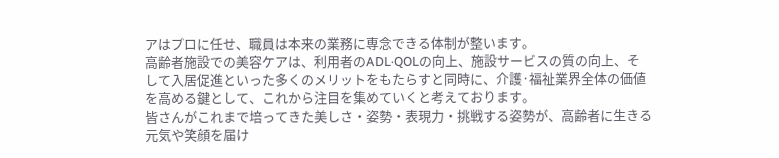アはプロに任せ、職員は本来の業務に専念できる体制が整います。
高齢者施設での美容ケアは、利用者のADL·QOLの向上、施設サービスの質の向上、そして入居促進といった多くのメリットをもたらすと同時に、介護·福祉業界全体の価値を高める鍵として、これから注目を集めていくと考えております。
皆さんがこれまで培ってきた美しさ・姿勢・表現力・挑戦する姿勢が、高齢者に生きる元気や笑顔を届け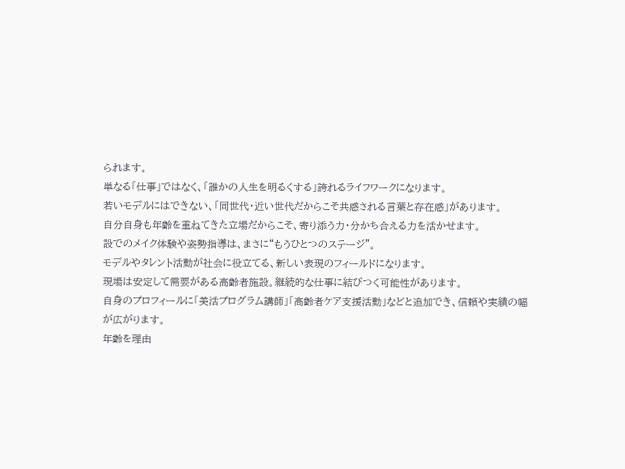られます。
単なる「仕事」ではなく、「誰かの人生を明るくする」誇れるライフワークになります。
若いモデルにはできない、「同世代・近い世代だからこそ共感される言葉と存在感」があります。
自分自身も年齢を重ねてきた立場だからこそ、寄り添う力・分かち合える力を活かせます。
設でのメイク体験や姿勢指導は、まさに“もうひとつのステージ”。
モデルやタレント活動が社会に役立てる、新しい表現のフィールドになります。
現場は安定して需要がある高齢者施設。継続的な仕事に結びつく可能性があります。
自身のプロフィールに「美活プログラム講師」「高齢者ケア支援活動」などと追加でき、信頼や実績の幅が広がります。
年齢を理由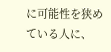に可能性を狭めている人に、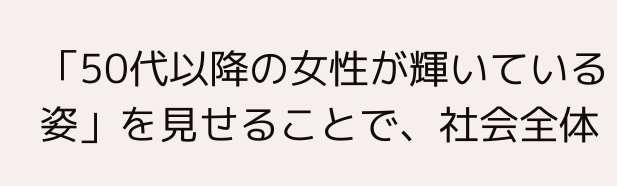「50代以降の女性が輝いている姿」を見せることで、社会全体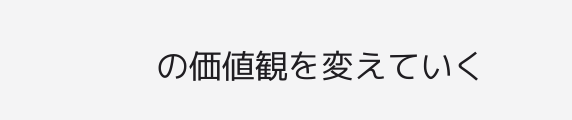の価値観を変えていく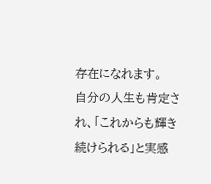存在になれます。
自分の人生も肯定され、「これからも輝き続けられる」と実感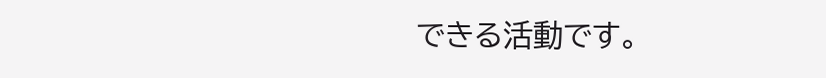できる活動です。